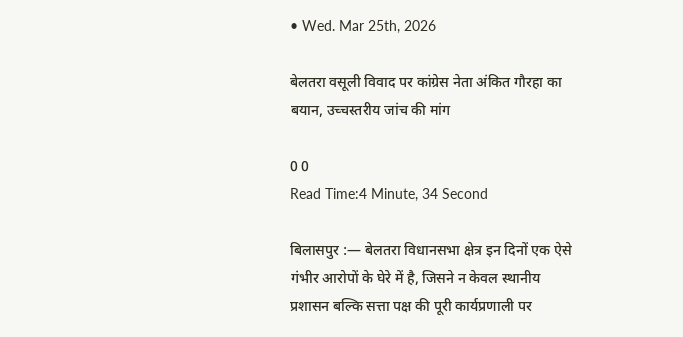• Wed. Mar 25th, 2026

बेलतरा वसूली विवाद पर कांग्रेस नेता अंकित गौरहा का बयान, उच्चस्तरीय जांच की मांग

0 0
Read Time:4 Minute, 34 Second

बिलासपुर :— बेलतरा विधानसभा क्षेत्र इन दिनों एक ऐसे गंभीर आरोपों के घेरे में है, जिसने न केवल स्थानीय प्रशासन बल्कि सत्ता पक्ष की पूरी कार्यप्रणाली पर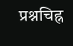प्रश्नचिह्न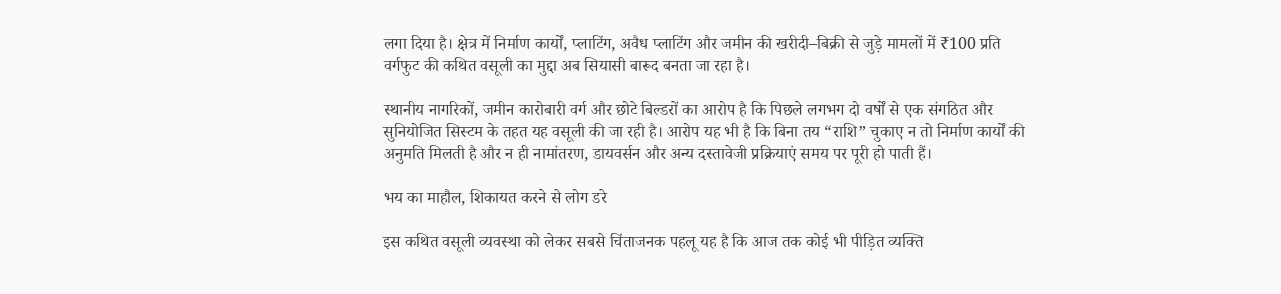लगा दिया है। क्षेत्र में निर्माण कार्यों, प्लाटिंग, अवैध प्लाटिंग और जमीन की खरीदी–बिक्री से जुड़े मामलों में ₹100 प्रति वर्गफुट की कथित वसूली का मुद्दा अब सियासी बारूद बनता जा रहा है।

स्थानीय नागरिकों, जमीन कारोबारी वर्ग और छोटे बिल्डरों का आरोप है कि पिछले लगभग दो वर्षों से एक संगठित और सुनियोजित सिस्टम के तहत यह वसूली की जा रही है। आरोप यह भी है कि बिना तय “राशि” चुकाए न तो निर्माण कार्यों की अनुमति मिलती है और न ही नामांतरण, डायवर्सन और अन्य दस्तावेजी प्रक्रियाएं समय पर पूरी हो पाती हैं।

भय का माहौल, शिकायत करने से लोग डरे

इस कथित वसूली व्यवस्था को लेकर सबसे चिंताजनक पहलू यह है कि आज तक कोई भी पीड़ित व्यक्ति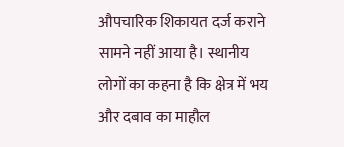औपचारिक शिकायत दर्ज कराने सामने नहीं आया है। स्थानीय लोगों का कहना है कि क्षेत्र में भय और दबाव का माहौल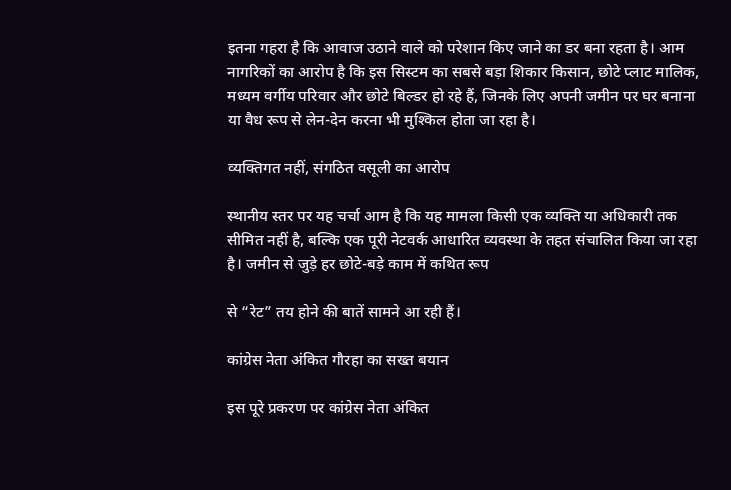इतना गहरा है कि आवाज उठाने वाले को परेशान किए जाने का डर बना रहता है। आम नागरिकों का आरोप है कि इस सिस्टम का सबसे बड़ा शिकार किसान, छोटे प्लाट मालिक, मध्यम वर्गीय परिवार और छोटे बिल्डर हो रहे हैं, जिनके लिए अपनी जमीन पर घर बनाना या वैध रूप से लेन-देन करना भी मुश्किल होता जा रहा है।

व्यक्तिगत नहीं, संगठित वसूली का आरोप

स्थानीय स्तर पर यह चर्चा आम है कि यह मामला किसी एक व्यक्ति या अधिकारी तक सीमित नहीं है, बल्कि एक पूरी नेटवर्क आधारित व्यवस्था के तहत संचालित किया जा रहा है। जमीन से जुड़े हर छोटे-बड़े काम में कथित रूप

से “रेट” तय होने की बातें सामने आ रही हैं।

कांग्रेस नेता अंकित गौरहा का सख्त बयान

इस पूरे प्रकरण पर कांग्रेस नेता अंकित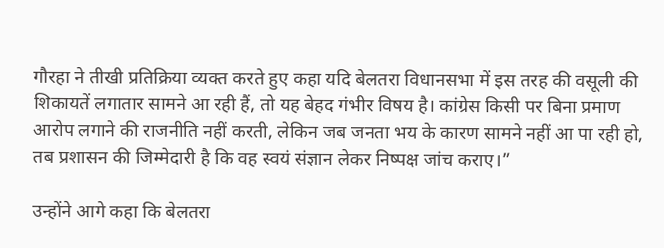गौरहा ने तीखी प्रतिक्रिया व्यक्त करते हुए कहा यदि बेलतरा विधानसभा में इस तरह की वसूली की शिकायतें लगातार सामने आ रही हैं, तो यह बेहद गंभीर विषय है। कांग्रेस किसी पर बिना प्रमाण आरोप लगाने की राजनीति नहीं करती, लेकिन जब जनता भय के कारण सामने नहीं आ पा रही हो, तब प्रशासन की जिम्मेदारी है कि वह स्वयं संज्ञान लेकर निष्पक्ष जांच कराए।”

उन्होंने आगे कहा कि बेलतरा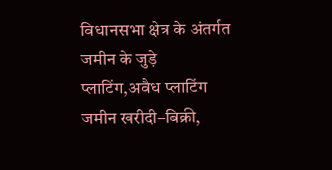विधानसभा क्षेत्र के अंतर्गत जमीन के जुड़े प्लाटिंग,अवैध प्लाटिंग जमीन खरीदी–बिक्री,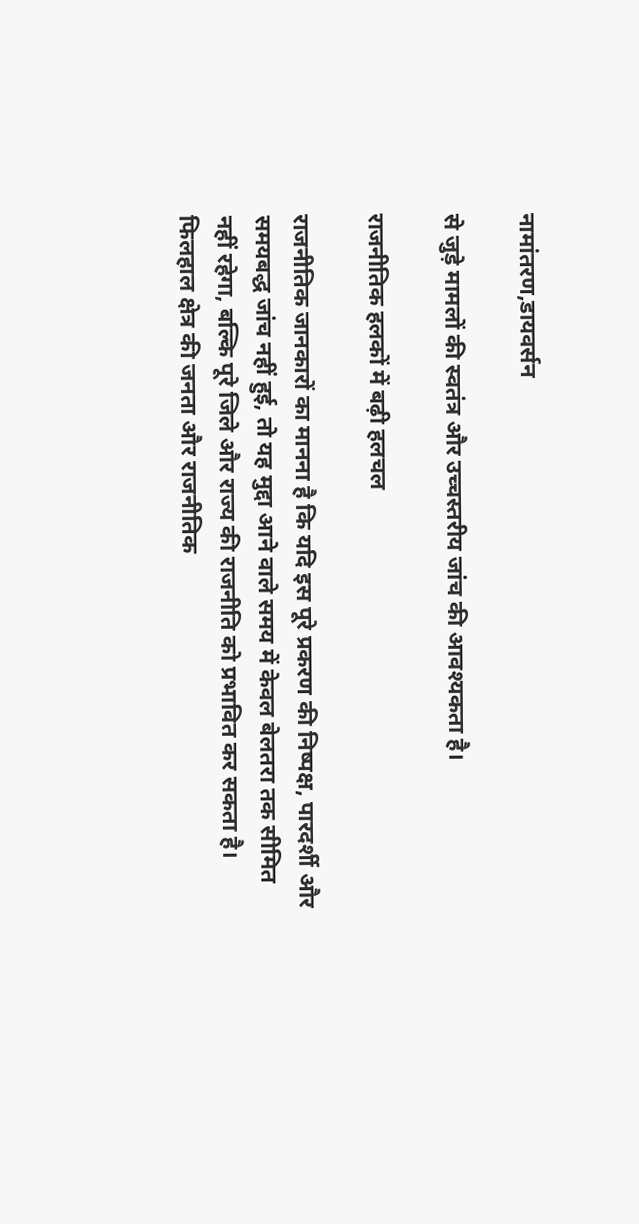नामांतरण,डायवर्सन

से जुड़े मामलों की स्वतंत्र और उच्चस्तरीय जांच की आवश्यकता है।

राजनीतिक हलकों में बढ़ी हलचल

राजनीतिक जानकारों का मानना है कि यदि इस पूरे प्रकरण की निष्पक्ष, पारदर्शी और समयबद्ध जांच नहीं हुई, तो यह मुद्दा आने वाले समय में केवल बेलतरा तक सीमित नहीं रहेगा, बल्कि पूरे जिले और राज्य की राजनीति को प्रभावित कर सकता है। फिलहाल क्षेत्र की जनता और राजनीतिक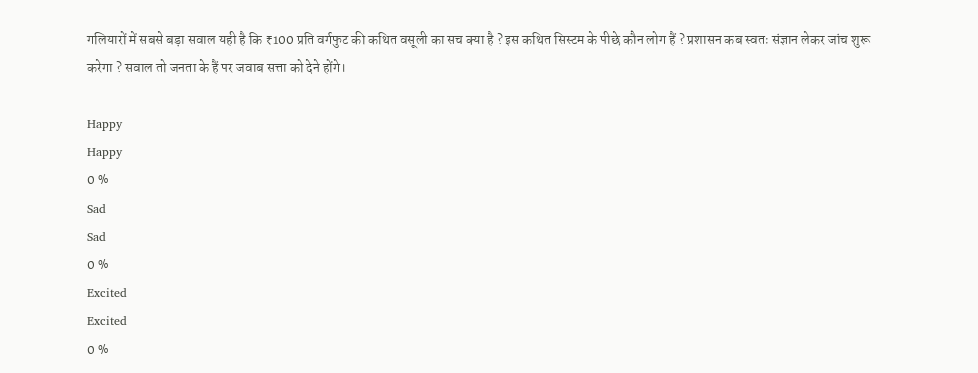गलियारों में सबसे बड़ा सवाल यही है कि ₹100 प्रति वर्गफुट की कथित वसूली का सच क्या है ? इस कथित सिस्टम के पीछे कौन लोग हैं ? प्रशासन कब स्वतः संज्ञान लेकर जांच शुरू करेगा ? सवाल तो जनता के हैं पर जवाब सत्ता को देने होंगे।

Happy
Happy
0 %
Sad
Sad
0 %
Excited
Excited
0 %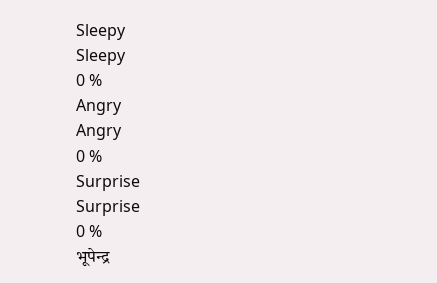Sleepy
Sleepy
0 %
Angry
Angry
0 %
Surprise
Surprise
0 %
भूपेन्द्र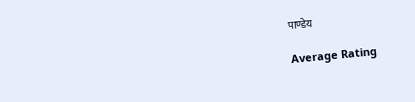पाण्डेय

Average Rating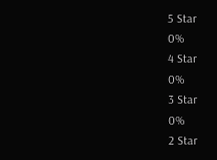5 Star
0%
4 Star
0%
3 Star
0%
2 Star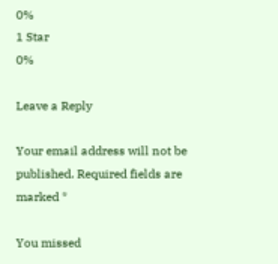0%
1 Star
0%

Leave a Reply

Your email address will not be published. Required fields are marked *

You missed